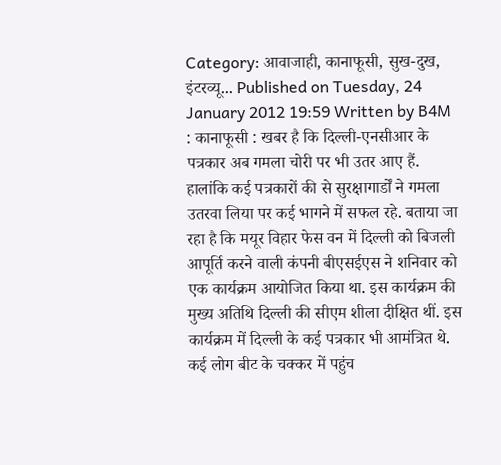Category: आवाजाही, कानाफूसी, सुख-दुख, इंटरव्यू... Published on Tuesday, 24 January 2012 19:59 Written by B4M
: कानाफूसी : खबर है कि दिल्ली-एनसीआर के पत्रकार अब गमला चोरी पर भी उतर आए हैं. हालांकि कई पत्रकारों की से सुरक्षागार्डों ने गमला उतरवा लिया पर कई भागने में सफल रहे. बताया जा रहा है कि मयूर विहार फेस वन में दिल्ली को बिजली आपूर्ति करने वाली कंपनी बीएसईएस ने शनिवार को एक कार्यक्रम आयोजित किया था. इस कार्यक्रम की मुख्य अतिथि दिल्ली की सीएम शीला दीक्षित थीं. इस कार्यक्रम में दिल्ली के कई पत्रकार भी आमंत्रित थे. कई लोग बीट के चक्कर में पहुंच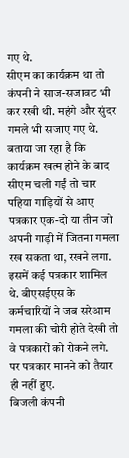गए थे.
सीएम का कार्यक्रम था तो कंपनी ने साज-सजावट भी कर रखी थी. महंगे और सुंदर गमले भी सजाए गए थे. बताया जा रहा है कि कार्यक्रम खत्म होने के बाद सीएम चली गईं तो चार पहिया गाड़ियों से आए पत्रकार एक-दो या तीन जो अपनी गाड़ी में जितना गमला रख सकता था, रखने लगा. इसमें कई पत्रकार शामिल थे. बीएसईएस के कर्मचारियों ने जब सरेआम गमला की चोरी होते देखी तो वे पत्रकारों को रोकने लगे. पर पत्रकार मानने को तैयार ही नहीं हुए.
बिजली कंपनी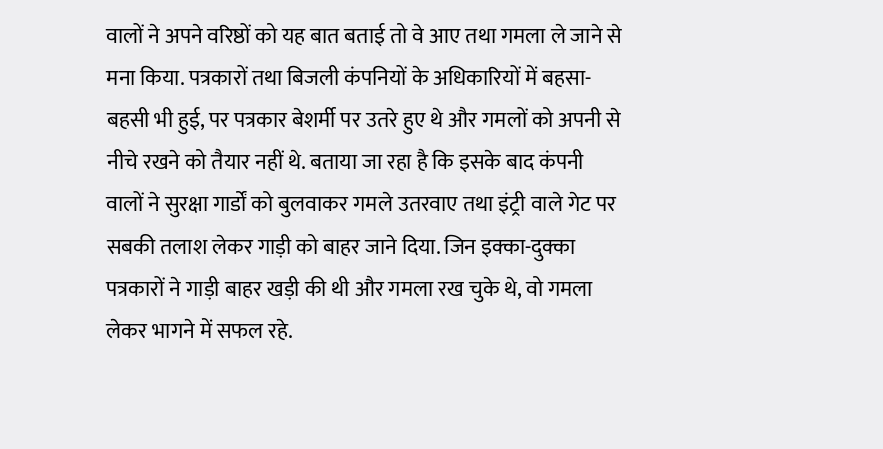वालों ने अपने वरिष्ठों को यह बात बताई तो वे आए तथा गमला ले जाने से मना किया. पत्रकारों तथा बिजली कंपनियों के अधिकारियों में बहसा-बहसी भी हुई, पर पत्रकार बेशर्मी पर उतरे हुए थे और गमलों को अपनी से नीचे रखने को तैयार नहीं थे. बताया जा रहा है कि इसके बाद कंपनी वालों ने सुरक्षा गार्डों को बुलवाकर गमले उतरवाए तथा इंट्री वाले गेट पर सबकी तलाश लेकर गाड़ी को बाहर जाने दिया. जिन इक्का-दुक्का पत्रकारों ने गाड़ी बाहर खड़ी की थी और गमला रख चुके थे, वो गमला लेकर भागने में सफल रहे.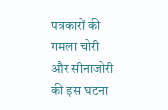पत्रकारों की गमला चोरी और सीनाजोरी की इस घटना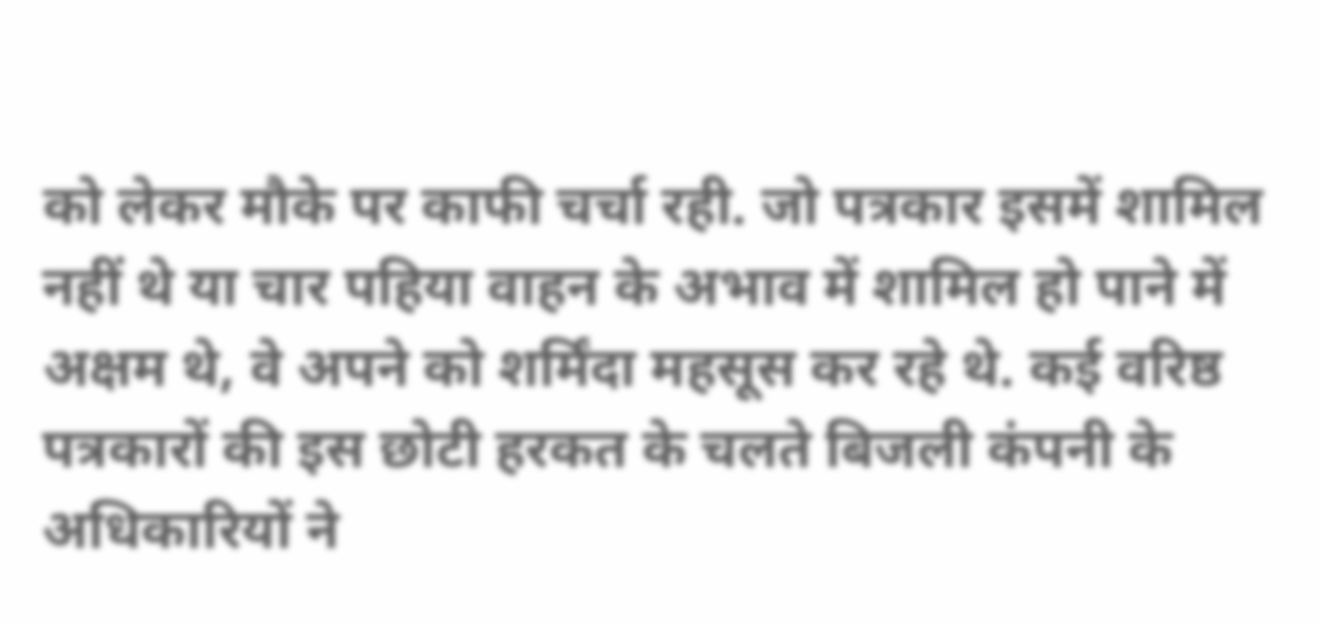को लेकर मौके पर काफी चर्चा रही. जो पत्रकार इसमें शामिल नहीं थे या चार पहिया वाहन के अभाव में शामिल हो पाने में अक्षम थे, वे अपने को शर्मिंदा महसूस कर रहे थे. कई वरिष्ठ पत्रकारों की इस छोटी हरकत के चलते बिजली कंपनी के अधिकारियों ने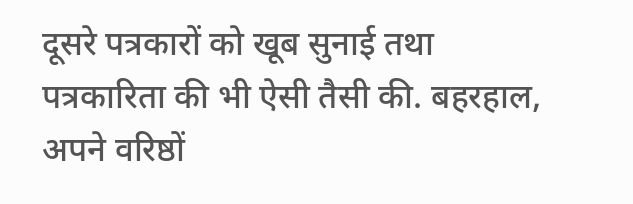दूसरे पत्रकारों को खूब सुनाई तथा पत्रकारिता की भी ऐसी तैसी की. बहरहाल, अपने वरिष्ठों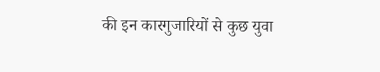की इन कारगुजारियों से कुछ युवा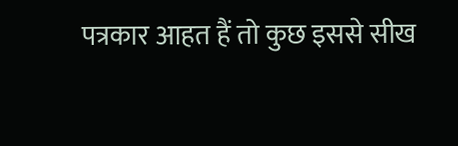पत्रकार आहत हैं तो कुछ इससे सीख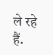ले रहे हैं.